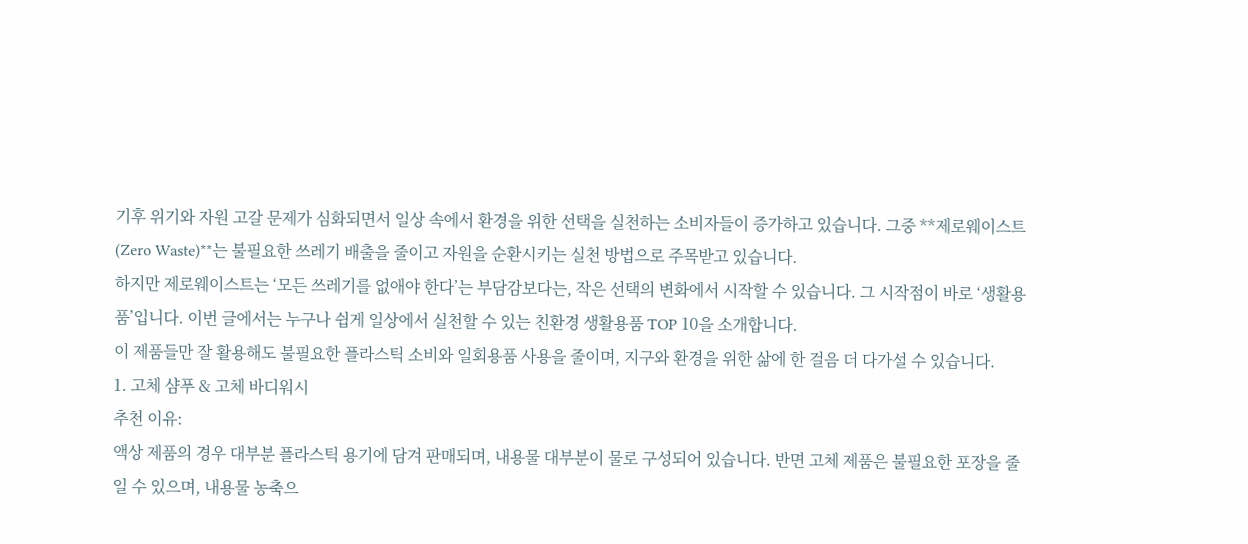기후 위기와 자원 고갈 문제가 심화되면서 일상 속에서 환경을 위한 선택을 실천하는 소비자들이 증가하고 있습니다. 그중 **제로웨이스트(Zero Waste)**는 불필요한 쓰레기 배출을 줄이고 자원을 순환시키는 실천 방법으로 주목받고 있습니다.
하지만 제로웨이스트는 ‘모든 쓰레기를 없애야 한다’는 부담감보다는, 작은 선택의 변화에서 시작할 수 있습니다. 그 시작점이 바로 ‘생활용품’입니다. 이번 글에서는 누구나 쉽게 일상에서 실천할 수 있는 친환경 생활용품 TOP 10을 소개합니다.
이 제품들만 잘 활용해도 불필요한 플라스틱 소비와 일회용품 사용을 줄이며, 지구와 환경을 위한 삶에 한 걸음 더 다가설 수 있습니다.
1. 고체 샴푸 & 고체 바디워시
추천 이유:
액상 제품의 경우 대부분 플라스틱 용기에 담겨 판매되며, 내용물 대부분이 물로 구성되어 있습니다. 반면 고체 제품은 불필요한 포장을 줄일 수 있으며, 내용물 농축으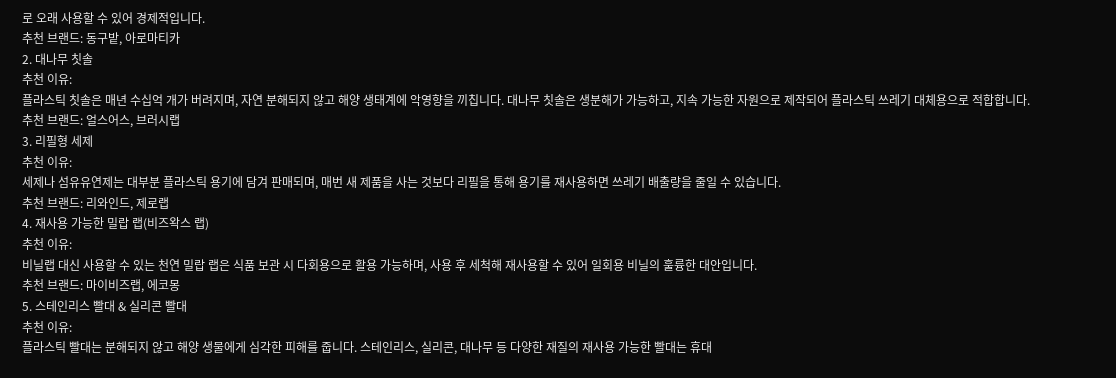로 오래 사용할 수 있어 경제적입니다.
추천 브랜드: 동구밭, 아로마티카
2. 대나무 칫솔
추천 이유:
플라스틱 칫솔은 매년 수십억 개가 버려지며, 자연 분해되지 않고 해양 생태계에 악영향을 끼칩니다. 대나무 칫솔은 생분해가 가능하고, 지속 가능한 자원으로 제작되어 플라스틱 쓰레기 대체용으로 적합합니다.
추천 브랜드: 얼스어스, 브러시랩
3. 리필형 세제
추천 이유:
세제나 섬유유연제는 대부분 플라스틱 용기에 담겨 판매되며, 매번 새 제품을 사는 것보다 리필을 통해 용기를 재사용하면 쓰레기 배출량을 줄일 수 있습니다.
추천 브랜드: 리와인드, 제로랩
4. 재사용 가능한 밀랍 랩(비즈왁스 랩)
추천 이유:
비닐랩 대신 사용할 수 있는 천연 밀랍 랩은 식품 보관 시 다회용으로 활용 가능하며, 사용 후 세척해 재사용할 수 있어 일회용 비닐의 훌륭한 대안입니다.
추천 브랜드: 마이비즈랩, 에코몽
5. 스테인리스 빨대 & 실리콘 빨대
추천 이유:
플라스틱 빨대는 분해되지 않고 해양 생물에게 심각한 피해를 줍니다. 스테인리스, 실리콘, 대나무 등 다양한 재질의 재사용 가능한 빨대는 휴대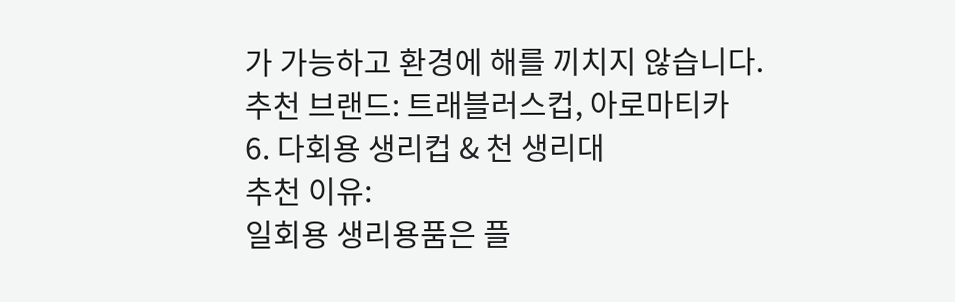가 가능하고 환경에 해를 끼치지 않습니다.
추천 브랜드: 트래블러스컵, 아로마티카
6. 다회용 생리컵 & 천 생리대
추천 이유:
일회용 생리용품은 플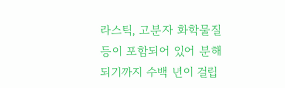라스틱, 고분자 화학물질 등이 포함되어 있어 분해되기까지 수백 년이 걸립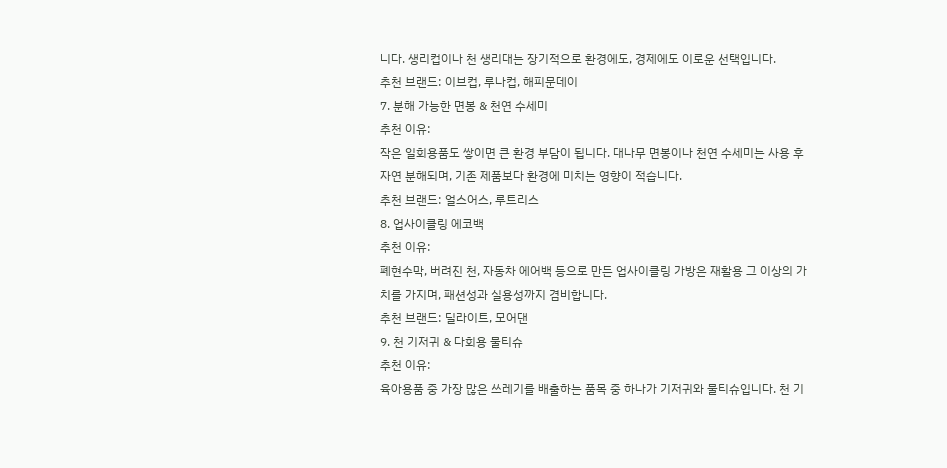니다. 생리컵이나 천 생리대는 장기적으로 환경에도, 경제에도 이로운 선택입니다.
추천 브랜드: 이브컵, 루나컵, 해피문데이
7. 분해 가능한 면봉 & 천연 수세미
추천 이유:
작은 일회용품도 쌓이면 큰 환경 부담이 됩니다. 대나무 면봉이나 천연 수세미는 사용 후 자연 분해되며, 기존 제품보다 환경에 미치는 영향이 적습니다.
추천 브랜드: 얼스어스, 루트리스
8. 업사이클링 에코백
추천 이유:
폐현수막, 버려진 천, 자동차 에어백 등으로 만든 업사이클링 가방은 재활용 그 이상의 가치를 가지며, 패션성과 실용성까지 겸비합니다.
추천 브랜드: 딜라이트, 모어댄
9. 천 기저귀 & 다회용 물티슈
추천 이유:
육아용품 중 가장 많은 쓰레기를 배출하는 품목 중 하나가 기저귀와 물티슈입니다. 천 기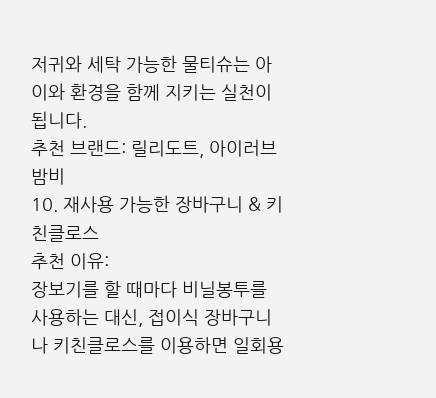저귀와 세탁 가능한 물티슈는 아이와 환경을 함께 지키는 실천이 됩니다.
추천 브랜드: 릴리도트, 아이러브밤비
10. 재사용 가능한 장바구니 & 키친클로스
추천 이유:
장보기를 할 때마다 비닐봉투를 사용하는 대신, 접이식 장바구니나 키친클로스를 이용하면 일회용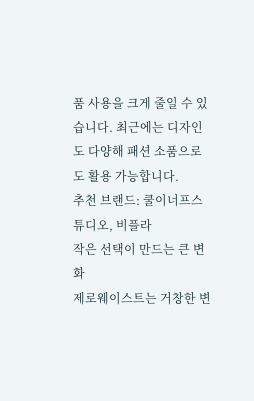품 사용을 크게 줄일 수 있습니다. 최근에는 디자인도 다양해 패션 소품으로도 활용 가능합니다.
추천 브랜드: 쿨이너프스튜디오, 비플라
작은 선택이 만드는 큰 변화
제로웨이스트는 거창한 변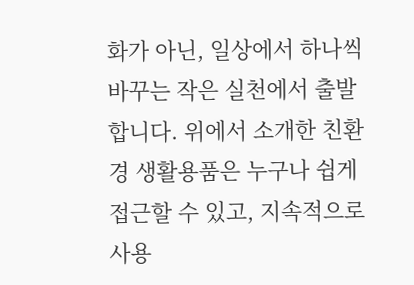화가 아닌, 일상에서 하나씩 바꾸는 작은 실천에서 출발합니다. 위에서 소개한 친환경 생활용품은 누구나 쉽게 접근할 수 있고, 지속적으로 사용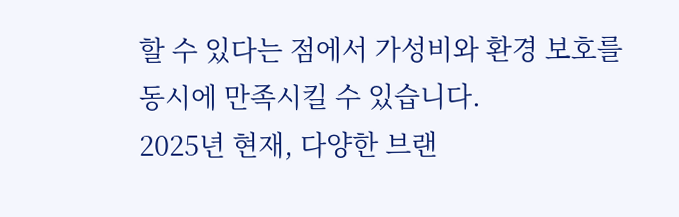할 수 있다는 점에서 가성비와 환경 보호를 동시에 만족시킬 수 있습니다.
2025년 현재, 다양한 브랜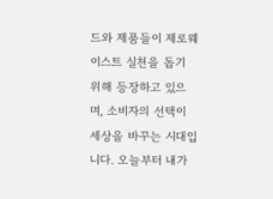드와 제품들이 제로웨이스트 실천을 돕기 위해 등장하고 있으며, 소비자의 선택이 세상을 바꾸는 시대입니다. 오늘부터 내가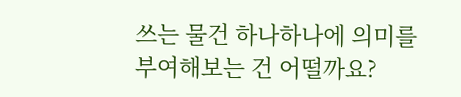쓰는 물건 하나하나에 의미를 부여해보는 건 어떨까요?